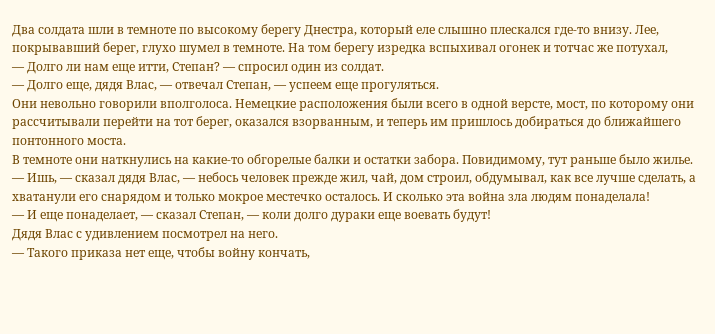Два солдата шли в темноте по высокому берегу Днестра, который еле слышно плескался где-то внизу. Лее, покрывавший берег, глухо шумел в темноте. На том берегу изредка вспыхивал огонек и тотчас же потухал,
— Долго ли нам еще итти, Степан? — спросил один из солдат.
— Долго еще, дядя Влас, — отвечал Степан, — успеем еще прогуляться.
Они невольно говорили вполголоса. Немецкие расположения были всего в одной версте, мост, по которому они рассчитывали перейти на тот берег, оказался взорванным, и теперь им пришлось добираться до ближайшего понтонного моста.
В темноте они наткнулись на какие-то обгорелые балки и остатки забора. Повидимому, тут раньше было жилье.
— Ишь, — сказал дядя Влас, — небось человек прежде жил, чай, дом строил, обдумывал, как все лучше сделать, а хватанули его снарядом и только мокрое местечко осталось. И сколько эта война зла людям понаделала!
— И еще понаделает, — сказал Степан, — коли долго дураки еще воевать будут!
Дядя Влас с удивлением посмотрел на него.
— Такого приказа нет еще, чтобы войну кончать,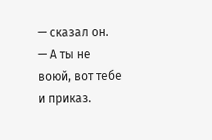— сказал он.
— А ты не воюй, вот тебе и приказ.